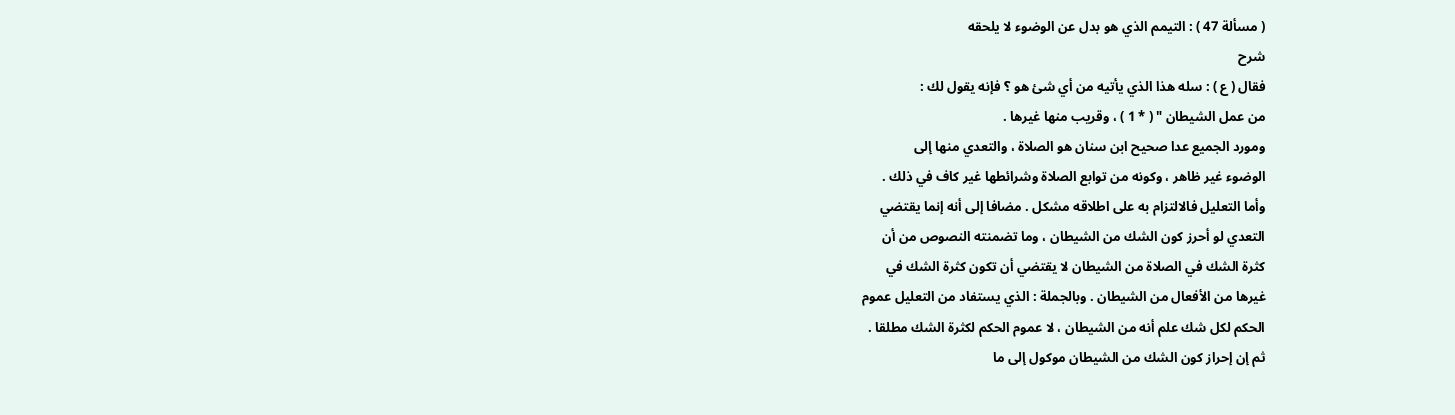( مسألة 47 ) : التيمم الذي هو بدل عن الوضوء لا يلحقه
شرح
فقال ( ع ) : سله هذا الذي يأتيه من أي شئ هو ؟ فإنه يقول لك :
من عمل الشيطان " ( * 1 ) ، وقريب منها غيرها .
ومورد الجميع عدا صحيح ابن سنان هو الصلاة ، والتعدي منها إلى
الوضوء غير ظاهر ، وكونه من توابع الصلاة وشرائطها غير كاف في ذلك .
وأما التعليل فالالتزام به على اطلاقه مشكل . مضافا إلى أنه إنما يقتضي
التعدي لو أحرز كون الشك من الشيطان ، وما تضمنته النصوص من أن
كثرة الشك في الصلاة من الشيطان لا يقتضي أن تكون كثرة الشك في
غيرها من الأفعال من الشيطان . وبالجملة : الذي يستفاد من التعليل عموم
الحكم لكل شك علم أنه من الشيطان ، لا عموم الحكم لكثرة الشك مطلقا .
ثم إن إحراز كون الشك من الشيطان موكول إلى ما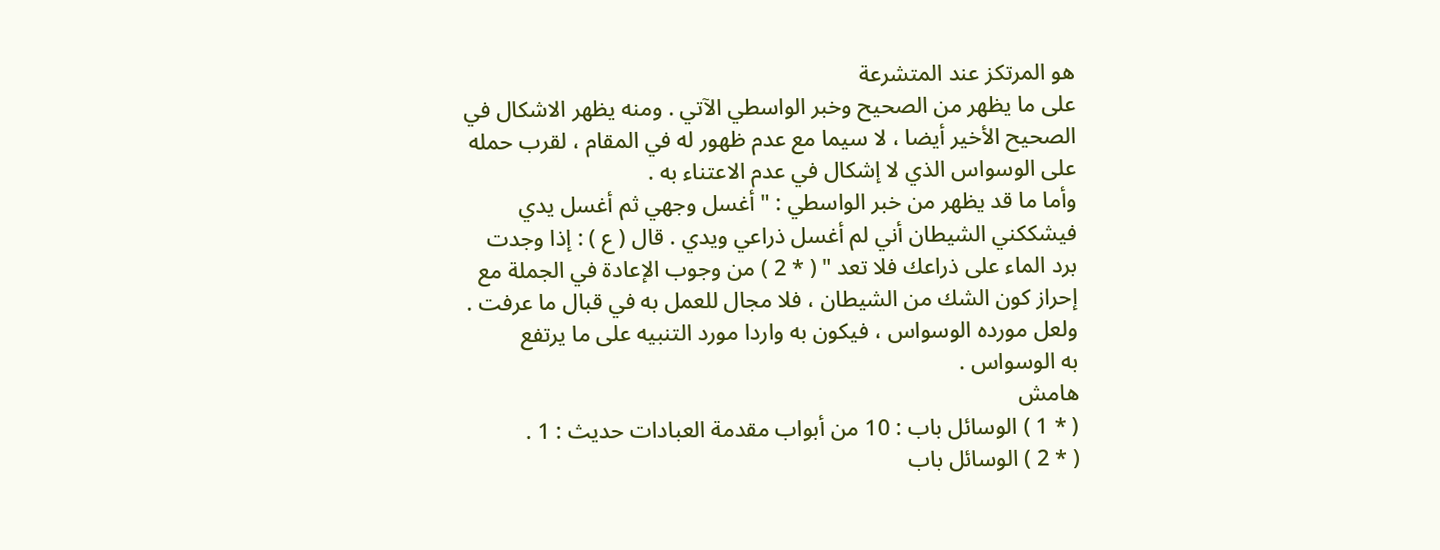هو المرتكز عند المتشرعة
على ما يظهر من الصحيح وخبر الواسطي الآتي . ومنه يظهر الاشكال في
الصحيح الأخير أيضا ، لا سيما مع عدم ظهور له في المقام ، لقرب حمله
على الوسواس الذي لا إشكال في عدم الاعتناء به .
وأما ما قد يظهر من خبر الواسطي : " أغسل وجهي ثم أغسل يدي
فيشككني الشيطان أني لم أغسل ذراعي ويدي . قال ( ع ) : إذا وجدت
برد الماء على ذراعك فلا تعد " ( * 2 ) من وجوب الإعادة في الجملة مع
إحراز كون الشك من الشيطان ، فلا مجال للعمل به في قبال ما عرفت .
ولعل مورده الوسواس ، فيكون به واردا مورد التنبيه على ما يرتفع
به الوسواس .
هامش
( * 1 ) الوسائل باب : 10 من أبواب مقدمة العبادات حديث : 1 .
( * 2 ) الوسائل باب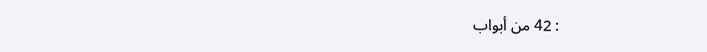: 42 من أبواب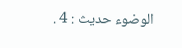الوضوء حديث : 4 .